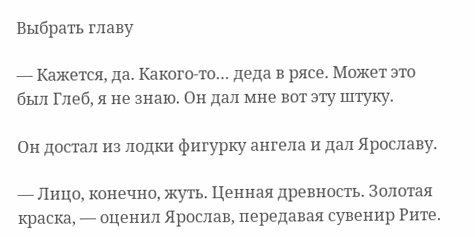Выбрать главу

— Кажется, да. Какого-то… деда в рясе. Может это был Глеб, я не знаю. Он дал мне вот эту штуку.

Он достал из лодки фигурку ангела и дал Ярославу.

— Лицо, конечно, жуть. Ценная древность. Золотая краска, — оценил Ярослав, передавая сувенир Рите.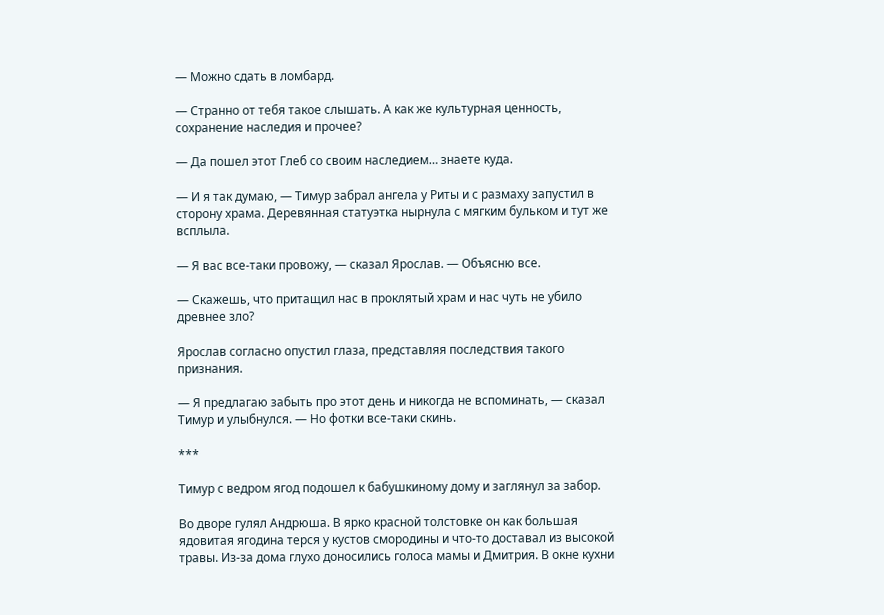— Можно сдать в ломбард.

— Странно от тебя такое слышать. А как же культурная ценность, сохранение наследия и прочее?

— Да пошел этот Глеб со своим наследием… знаете куда.

— И я так думаю, — Тимур забрал ангела у Риты и с размаху запустил в сторону храма. Деревянная статуэтка нырнула с мягким бульком и тут же всплыла.

— Я вас все-таки провожу, — сказал Ярослав. — Объясню все.

— Скажешь, что притащил нас в проклятый храм и нас чуть не убило древнее зло?

Ярослав согласно опустил глаза, представляя последствия такого признания.

— Я предлагаю забыть про этот день и никогда не вспоминать, — сказал Тимур и улыбнулся. — Но фотки все-таки скинь.

***

Тимур с ведром ягод подошел к бабушкиному дому и заглянул за забор.

Во дворе гулял Андрюша. В ярко красной толстовке он как большая ядовитая ягодина терся у кустов смородины и что-то доставал из высокой травы. Из-за дома глухо доносились голоса мамы и Дмитрия. В окне кухни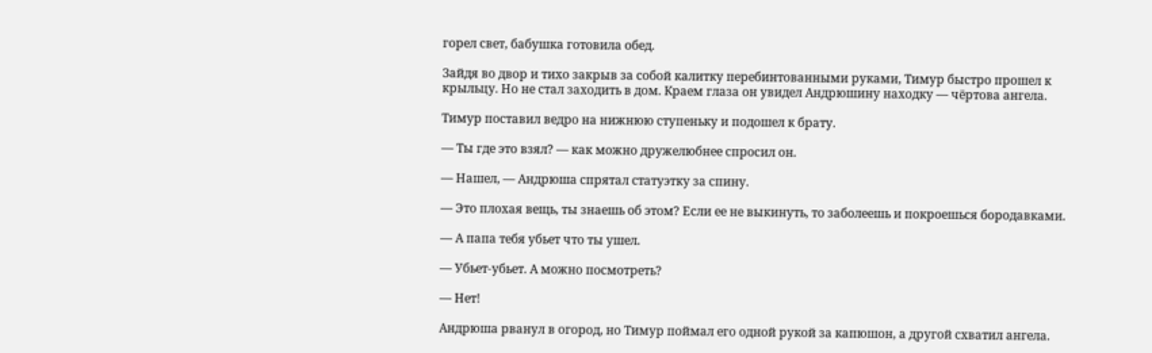горел свет, бабушка готовила обед.

Зайдя во двор и тихо закрыв за собой калитку перебинтованными руками, Тимур быстро прошел к крыльцу. Но не стал заходить в дом. Краем глаза он увидел Андрюшину находку — чёртова ангела.

Тимур поставил ведро на нижнюю ступеньку и подошел к брату.

— Ты где это взял? — как можно дружелюбнее спросил он.

— Нашел, — Андрюша спрятал статуэтку за спину.

— Это плохая вещь, ты знаешь об этом? Если ее не выкинуть, то заболеешь и покроешься бородавками.

— А папа тебя убьет что ты ушел.

— Убьет-убьет. А можно посмотреть?

— Нет!

Андрюша рванул в огород, но Тимур поймал его одной рукой за капюшон, а другой схватил ангела.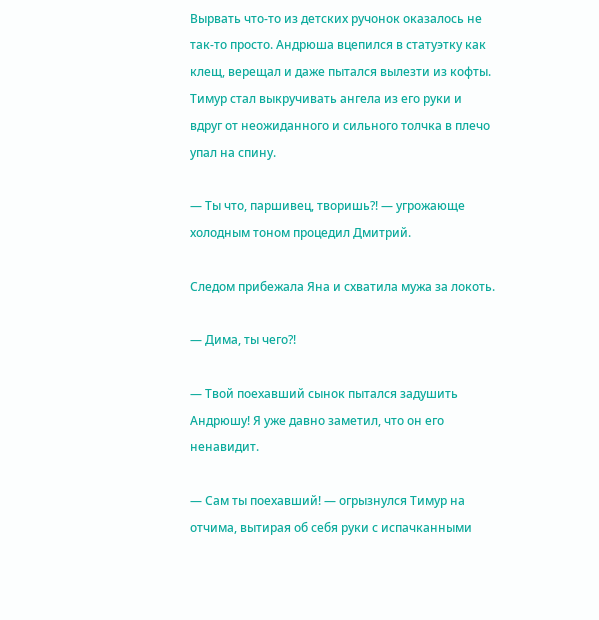Вырвать что-то из детских ручонок оказалось не так-то просто. Андрюша вцепился в статуэтку как клещ, верещал и даже пытался вылезти из кофты. Тимур стал выкручивать ангела из его руки и вдруг от неожиданного и сильного толчка в плечо упал на спину.

— Ты что, паршивец, творишь?! — угрожающе холодным тоном процедил Дмитрий.

Следом прибежала Яна и схватила мужа за локоть.

— Дима, ты чего?!

— Твой поехавший сынок пытался задушить Андрюшу! Я уже давно заметил, что он его ненавидит.

— Сам ты поехавший! — огрызнулся Тимур на отчима, вытирая об себя руки с испачканными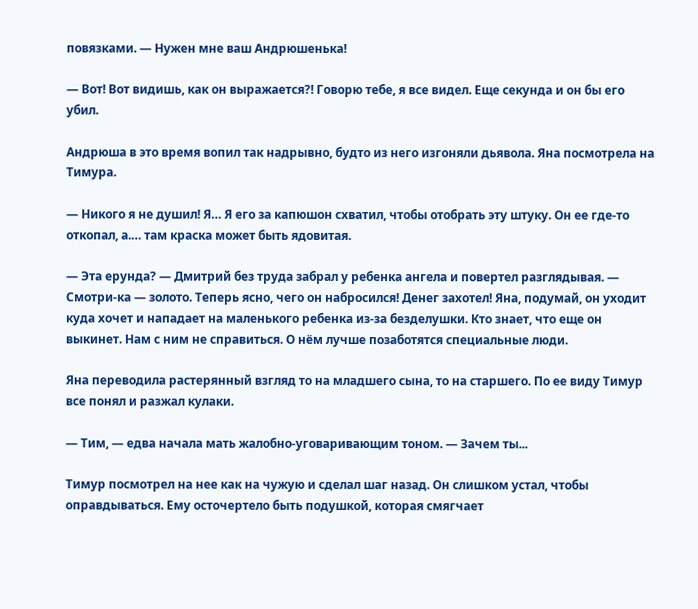повязками. — Нужен мне ваш Андрюшенька!

— Вот! Вот видишь, как он выражается?! Говорю тебе, я все видел. Еще секунда и он бы его убил.

Андрюша в это время вопил так надрывно, будто из него изгоняли дьявола. Яна посмотрела на Тимура.

— Никого я не душил! Я… Я его за капюшон схватил, чтобы отобрать эту штуку. Он ее где-то откопал, а.… там краска может быть ядовитая.

— Эта ерунда? — Дмитрий без труда забрал у ребенка ангела и повертел разглядывая. — Смотри-ка — золото. Теперь ясно, чего он набросился! Денег захотел! Яна, подумай, он уходит куда хочет и нападает на маленького ребенка из-за безделушки. Кто знает, что еще он выкинет. Нам с ним не справиться. О нём лучше позаботятся специальные люди.

Яна переводила растерянный взгляд то на младшего сына, то на старшего. По ее виду Тимур все понял и разжал кулаки.

— Тим, — едва начала мать жалобно-уговаривающим тоном. — Зачем ты...

Тимур посмотрел на нее как на чужую и сделал шаг назад. Он слишком устал, чтобы оправдываться. Ему осточертело быть подушкой, которая смягчает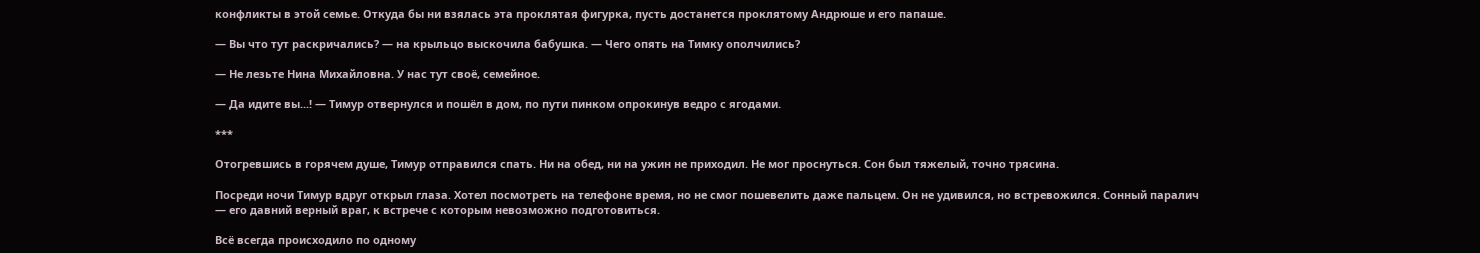конфликты в этой семье. Откуда бы ни взялась эта проклятая фигурка, пусть достанется проклятому Андрюше и его папаше.

— Вы что тут раскричались? — на крыльцо выскочила бабушка. — Чего опять на Тимку ополчились?

— Не лезьте Нина Михайловна. У нас тут своё, семейное.

— Да идите вы...! — Тимур отвернулся и пошёл в дом, по пути пинком опрокинув ведро с ягодами.

***

Отогревшись в горячем душе, Тимур отправился спать. Ни на обед, ни на ужин не приходил. Не мог проснуться. Сон был тяжелый, точно трясина.

Посреди ночи Тимур вдруг открыл глаза. Хотел посмотреть на телефоне время, но не смог пошевелить даже пальцем. Он не удивился, но встревожился. Сонный паралич — его давний верный враг, к встрече с которым невозможно подготовиться.

Всё всегда происходило по одному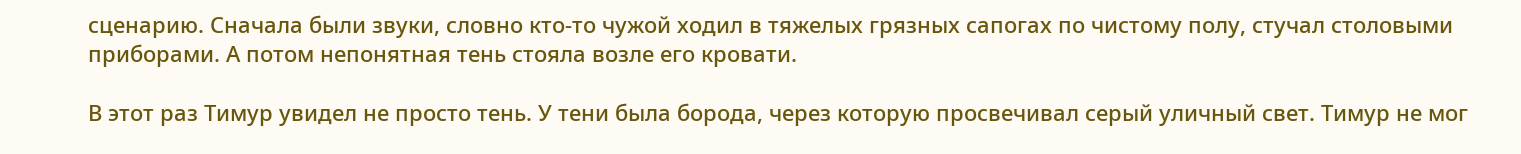сценарию. Сначала были звуки, словно кто-то чужой ходил в тяжелых грязных сапогах по чистому полу, стучал столовыми приборами. А потом непонятная тень стояла возле его кровати.

В этот раз Тимур увидел не просто тень. У тени была борода, через которую просвечивал серый уличный свет. Тимур не мог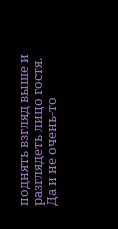поднять взгляд выше и разглядеть лицо гостя. Да и не очень-то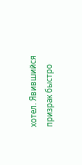хотел. Явившийся призрак быстро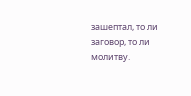зашептал, то ли заговор, то ли молитву.